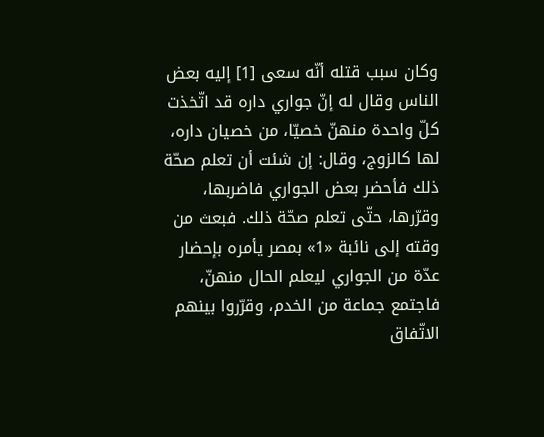وكان سبب قتله أنّه سعى [1] إليه بعض الناس وقال له إنّ جواري داره قد اتّخذت كلّ واحدة منهنّ خصيّا، من خصيان داره، لها كالزوج، وقال: إن شئت أن تعلم صحّة ذلك فأحضر بعض الجواري فاضربها، وقرّرها، حتّى تعلم صحّة ذلك. فبعث من وقته إلى نائبة «1» بمصر يأمره بإحضار عدّة من الجواري ليعلم الحال منهنّ، فاجتمع جماعة من الخدم، وقرّروا بينهم الاتّفاق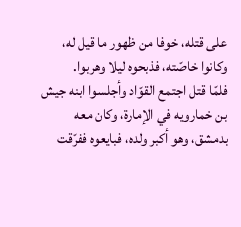على قتله، خوفا من ظهور ما قيل له، وكانوا خاصّته، فذبحوه ليلا وهربوا.
فلمّا قتل اجتمع القوّاد وأجلسوا ابنه جيش بن خمارويه في الإمارة، وكان معه بدمشق، وهو أكبر ولده، فبايعوه ففرّقت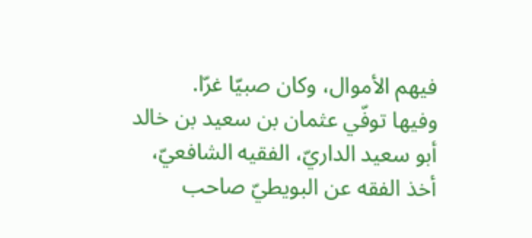فيهم الأموال، وكان صبيّا غرّا.
وفيها توفّي عثمان بن سعيد بن خالد أبو سعيد الداريّ، الفقيه الشافعيّ، أخذ الفقه عن البويطيّ صاحب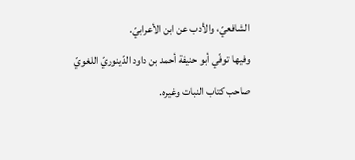الشافعيّ، والأدب عن ابن الأعرابيّ.
وفيها توفّي أبو حنيفة أحمد بن داود الدّينوريّ اللغويّ صاحب كتاب النبات وغيره.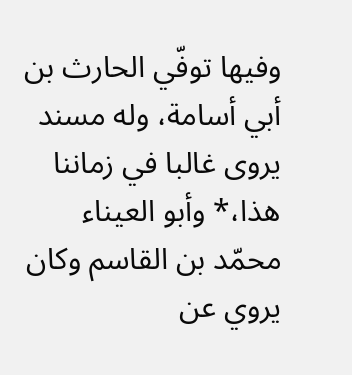وفيها توفّي الحارث بن أبي أسامة، وله مسند يروى غالبا في زماننا هذا،* وأبو العيناء محمّد بن القاسم وكان يروي عن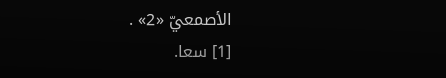الأصمعيّ «2» .
[1] سعا.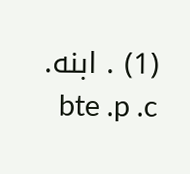(1) . ابنه. bte .p .c